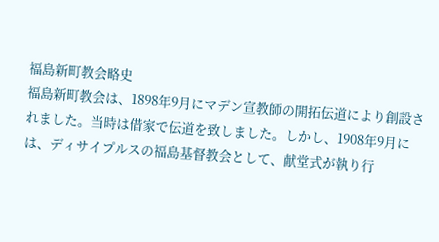福島新町教会略史
福島新町教会は、1898年9月にマデン宣教師の開拓伝道により創設されました。当時は借家で伝道を致しました。しかし、1908年9月には、ディサイプルスの福島基督教会として、献堂式が執り行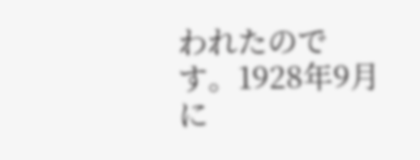われたのです。1928年9月に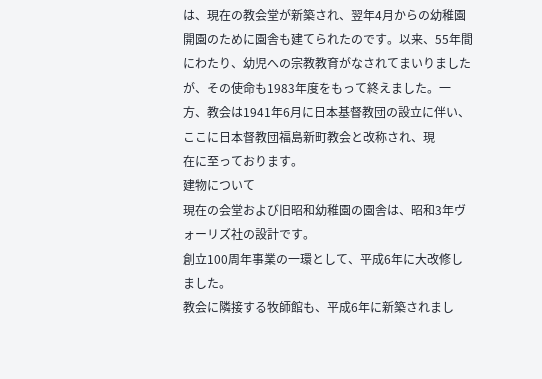は、現在の教会堂が新築され、翌年4月からの幼稚園開園のために園舎も建てられたのです。以来、55年間にわたり、幼児への宗教教育がなされてまいりましたが、その使命も1983年度をもって終えました。一方、教会は1941年6月に日本基督教団の設立に伴い、ここに日本督教団福島新町教会と改称され、現
在に至っております。
建物について
現在の会堂および旧昭和幼稚園の園舎は、昭和3年ヴォーリズ社の設計です。
創立100周年事業の一環として、平成6年に大改修しました。
教会に隣接する牧師館も、平成6年に新築されまし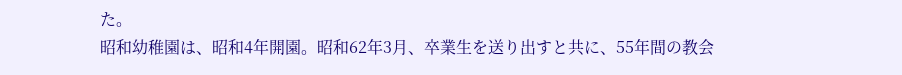た。
昭和幼稚園は、昭和4年開園。昭和62年3月、卒業生を送り出すと共に、55年間の教会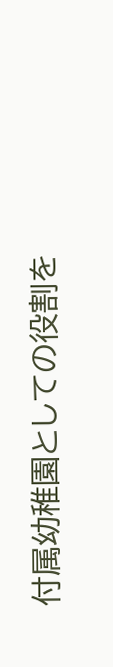付属幼稚園としての役割を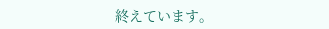終えています。